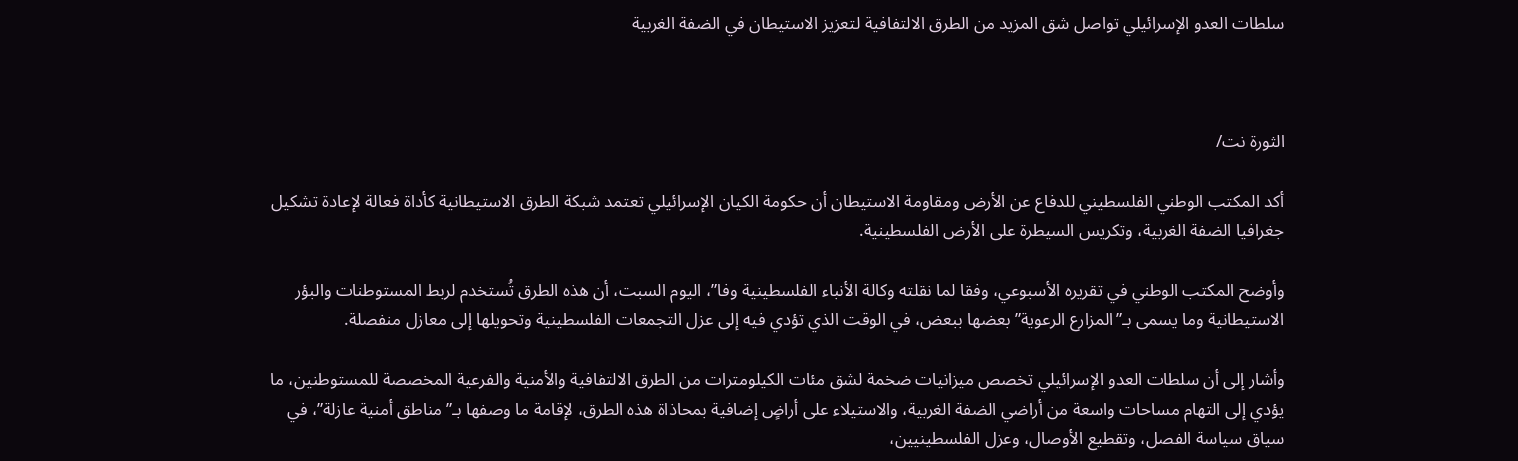سلطات العدو الإسرائيلي تواصل شق المزيد من الطرق الالتفافية لتعزيز الاستيطان في الضفة الغربية



الثورة نت/

أكد المكتب الوطني الفلسطيني للدفاع عن الأرض ومقاومة الاستيطان أن حكومة الكيان الإسرائيلي تعتمد شبكة الطرق الاستيطانية كأداة فعالة لإعادة تشكيل جغرافيا الضفة الغربية، وتكريس السيطرة على الأرض الفلسطينية.

وأوضح المكتب الوطني في تقريره الأسبوعي، وفقا لما نقلته وكالة الأنباء الفلسطينية وفا”، اليوم السبت، أن هذه الطرق تُستخدم لربط المستوطنات والبؤر الاستيطانية وما يسمى بـ”المزارع الرعوية” بعضها ببعض، في الوقت الذي تؤدي فيه إلى عزل التجمعات الفلسطينية وتحويلها إلى معازل منفصلة.

وأشار إلى أن سلطات العدو الإسرائيلي تخصص ميزانيات ضخمة لشق مئات الكيلومترات من الطرق الالتفافية والأمنية والفرعية المخصصة للمستوطنين، ما يؤدي إلى التهام مساحات واسعة من أراضي الضفة الغربية، والاستيلاء على أراضٍ إضافية بمحاذاة هذه الطرق، لإقامة ما وصفها بـ”مناطق أمنية عازلة”، في سياق سياسة الفصل، وتقطيع الأوصال، وعزل الفلسطينيين،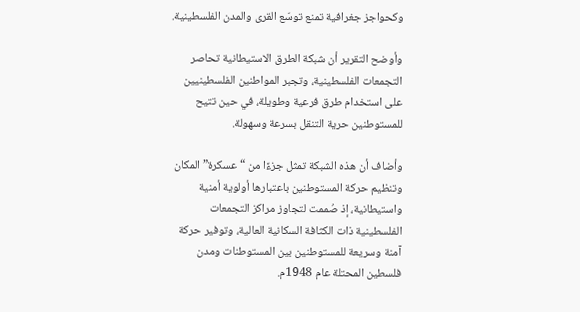وكحواجز جغرافية تمنع توسّع القرى والمدن الفلسطينية.

وأوضح التقرير أن شبكة الطرق الاستيطانية تحاصر التجمعات الفلسطينية، وتجبر المواطنين الفلسطينيين على استخدام طرق فرعية وطويلة، في حين تتيح للمستوطنين حرية التنقل بسرعة وسهولة.

وأضاف أن هذه الشبكة تمثل جزءًا من “عسكرة” المكان وتنظيم حركة المستوطنين باعتبارها أولوية أمنية واستيطانية، إذ صُممت لتجاوز مراكز التجمعات الفلسطينية ذات الكثافة السكانية العالية، وتوفير حركة آمنة وسريعة للمستوطنين بين المستوطنات ومدن فلسطين المحتلة عام 1948م.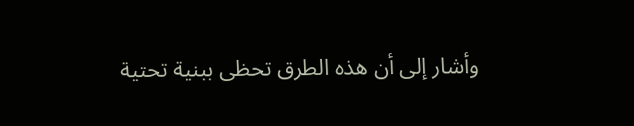وأشار إلى أن هذه الطرق تحظى ببنية تحتية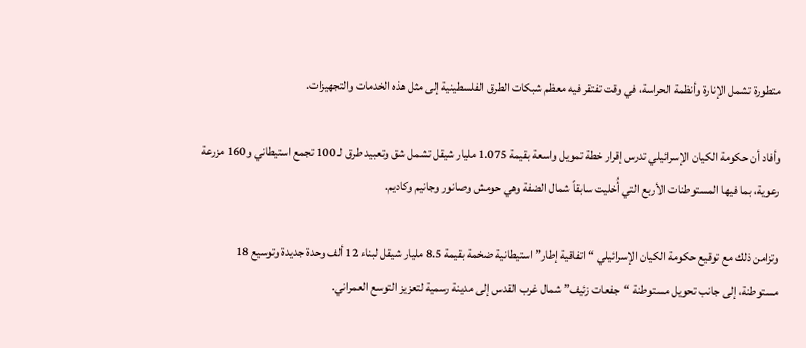متطورة تشمل الإنارة وأنظمة الحراسة، في وقت تفتقر فيه معظم شبكات الطرق الفلسطينية إلى مثل هذه الخدمات والتجهيزات.

وأفاد أن حكومة الكيان الإسرائيلي تدرس إقرار خطة تمويل واسعة بقيمة 1.075 مليار شيقل تشمل شق وتعبيد طرق لـ 100 تجمع استيطاني و160 مزرعة رعوية، بما فيها المستوطنات الأربع التي أُخليت سابقاً شمال الضفة وهي حومش وصانور وجانيم وكاديم.

وتزامن ذلك مع توقيع حكومة الكيان الإسرائيلي “اتفاقية إطار” استيطانية ضخمة بقيمة 8.5 مليار شيقل لبناء 12 ألف وحدة جديدة وتوسيع 18 مستوطنة، إلى جانب تحويل مستوطنة “جفعات زئيف” شمال غرب القدس إلى مدينة رسمية لتعزيز التوسع العمراني.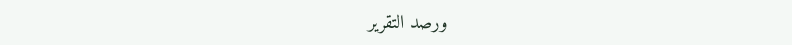ورصد التقرير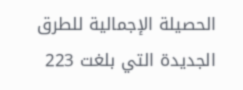الحصيلة الإجمالية للطرق الجديدة التي بلغت 223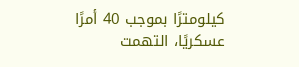كيلومترًا بموجب 40 أمرًا عسكريًا، التهمت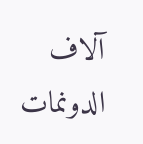آلاف الدونمات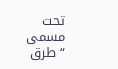تحت مسمى “طرق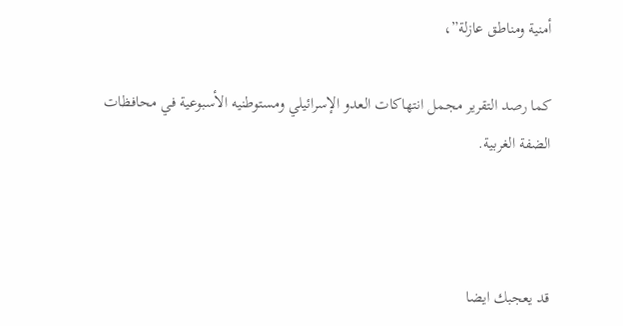أمنية ومناطق عازلة”،

كما رصد التقرير مجمل انتهاكات العدو الإسرائيلي ومستوطنيه الأسبوعية في محافظات الضفة الغربية.



قد يعجبك ايضا